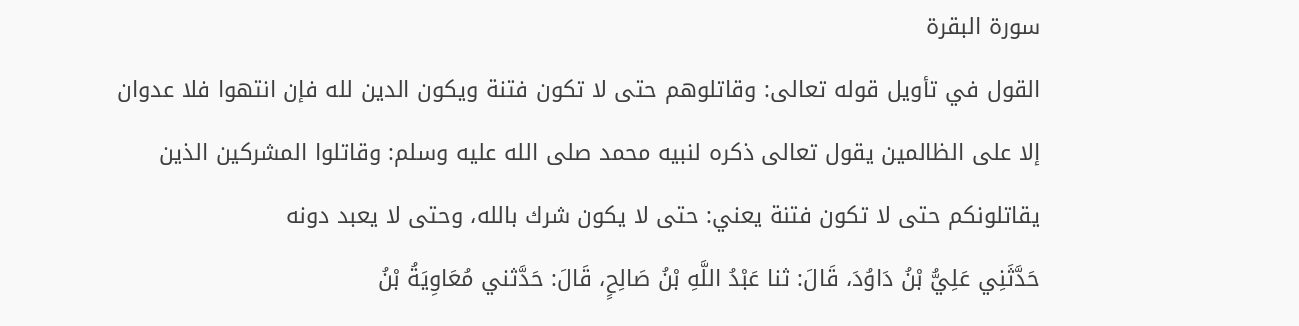سورة البقرة
القول في تأويل قوله تعالى: وقاتلوهم حتى لا تكون فتنة ويكون الدين لله فإن انتهوا فلا عدوان إلا على الظالمين يقول تعالى ذكره لنبيه محمد صلى الله عليه وسلم: وقاتلوا المشركين الذين يقاتلونكم حتى لا تكون فتنة يعني: حتى لا يكون شرك بالله، وحتى لا يعبد دونه
حَدَّثَنِي عَلِيُّ بْنُ دَاوُدَ، قَالَ: ثنا عَبْدُ اللَّهِ بْنُ صَالِحٍ، قَالَ: حَدَّثني مُعَاوِيَةُ بْنُ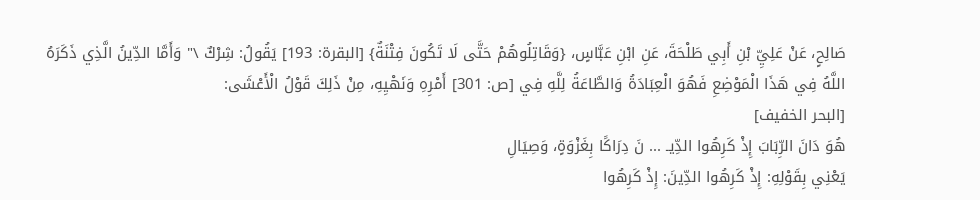صَالِحٍ، عَنْ عَلِيِّ بْنِ أَبِي طَلْحَةَ، عَنِ ابْنِ عَبَّاسٍ، {وَقَاتِلُوهُمْ حَتَّى لَا تَكُونَ فِتْنَةٌ} [البقرة: 193] يَقُولُ: شِرْكٌ \" وَأَمَّا الدِّينُ الَّذِي ذَكَرَهُ اللَّهُ فِي هَذَا الْمَوْضِعِ فَهُوَ الْعِبَادَةُ وَالطَّاعَةُ لِلَّهِ فِي [ص: 301] أَمْرِهِ وَنَهْيِهِ، مِنْ ذَلِكَ قَوْلُ الْأَعْشَى:
[البحر الخفيف]
هُوَ دَانَ الرِّبَابَ إِذْ كَرِهُوا الدِّيـ ... نَ دِرَاكًا بِغَزْوَةٍ، وَصِيَالِ
يَعْنِي بِقَوْلِهِ: إِذْ كَرِهُوا الدِّينَ: إِذْ كَرِهُوا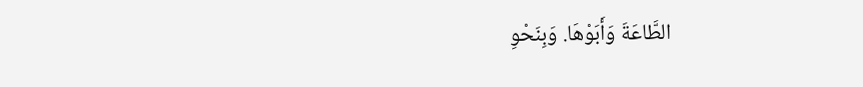الطَّاعَةَ وَأَبَوْهَا. وَبِنَحْوِ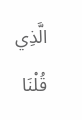الَّذِي قُلْنَا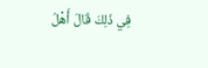فِي ذَلِكَ قَالَ أَهْلُ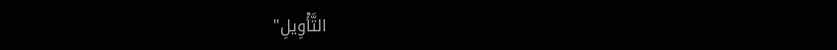التَّأْوِيلِ"